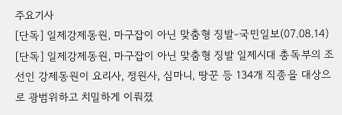주요기사
[단독] 일제강제동원, 마구잡이 아닌 맞춤형 징발-국민일보(07.08.14)
[단독] 일제강제동원, 마구잡이 아닌 맞춤형 징발 일제시대 총독부의 조선인 강제동원이 요리사, 정원사, 심마니, 땅꾼 등 134개 직종을 대상으로 광범위하고 치밀하게 이뤄졌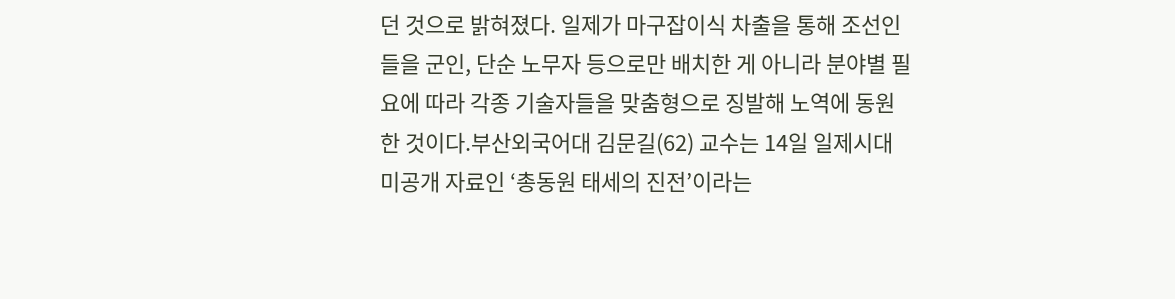던 것으로 밝혀졌다. 일제가 마구잡이식 차출을 통해 조선인들을 군인, 단순 노무자 등으로만 배치한 게 아니라 분야별 필요에 따라 각종 기술자들을 맞춤형으로 징발해 노역에 동원한 것이다.부산외국어대 김문길(62) 교수는 14일 일제시대 미공개 자료인 ‘총동원 태세의 진전’이라는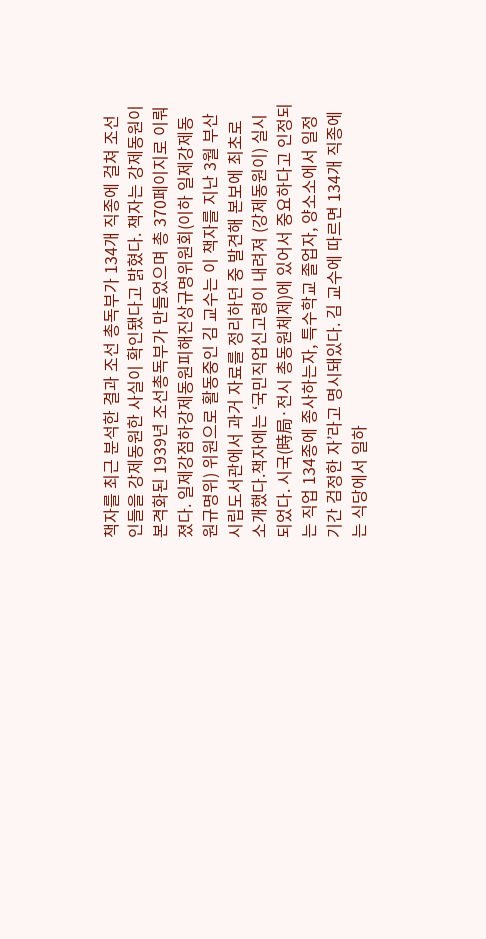책자를 최근 분석한 결과 조선 총독부가 134개 직종에 걸쳐 조선인들을 강제동원한 사실이 확인됐다고 밝혔다. 책자는 강제동원이 본격화된 1939년 조선총독부가 만들었으며 총 370페이지로 이뤄졌다. 일제강점하강제동원피해진상규명위원회(이하 일제강제동원규명위) 위원으로 활동중인 김 교수는 이 책자를 지난 3월 부산시립도서관에서 과거 자료를 정리하던 중 발견해 본보에 최초로 소개했다.책자에는 ‘국민직업신고령이 내려져 (강제동원이) 실시되었다. 시국(時局·전시 총동원체제)에 있어서 중요하다고 인정되는 직업 134종에 종사하는자, 특수학교 졸업자, 양소소에서 일정기간 검정한 자’라고 명시돼있다. 김 교수에 따르면 134개 직종에는 식당에서 일하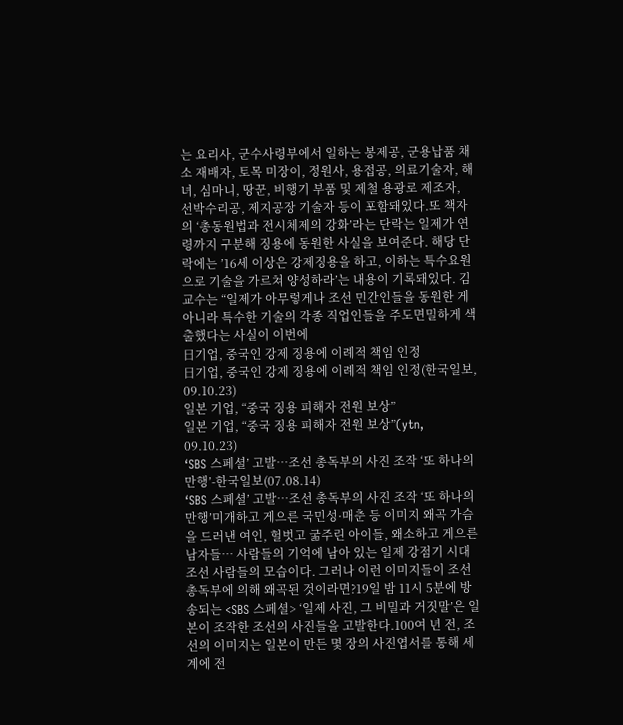는 요리사, 군수사령부에서 일하는 봉제공, 군용납품 채소 재배자, 토목 미장이, 정원사, 용접공, 의료기술자, 해녀, 심마니, 땅꾼, 비행기 부품 및 제철 용광로 제조자, 선박수리공, 제지공장 기술자 등이 포함돼있다.또 책자의 ‘총동원법과 전시체제의 강화’라는 단락는 일제가 연령까지 구분해 징용에 동원한 사실을 보여준다. 해당 단락에는 ’16세 이상은 강제징용을 하고, 이하는 특수요원으로 기술을 가르쳐 양성하라’는 내용이 기록돼있다. 김 교수는 “일제가 아무렇게나 조선 민간인들을 동원한 게 아니라 특수한 기술의 각종 직업인들을 주도면밀하게 색출했다는 사실이 이번에
日기업, 중국인 강제 징용에 이례적 책임 인정
日기업, 중국인 강제 징용에 이례적 책임 인정(한국일보, 09.10.23)
일본 기업, “중국 징용 피해자 전원 보상”
일본 기업, “중국 징용 피해자 전원 보상”(ytn, 09.10.23)
‘SBS 스페셜’ 고발…조선 총독부의 사진 조작 ‘또 하나의 만행’-한국일보(07.08.14)
‘SBS 스페셜’ 고발…조선 총독부의 사진 조작 ‘또 하나의 만행’미개하고 게으른 국민성·매춘 등 이미지 왜곡 가슴을 드러낸 여인, 헐벗고 굶주린 아이들, 왜소하고 게으른 남자들… 사람들의 기억에 남아 있는 일제 강점기 시대 조선 사람들의 모습이다. 그러나 이런 이미지들이 조선총독부에 의해 왜곡된 것이라면?19일 밤 11시 5분에 방송되는 <SBS 스페셜> ‘일제 사진, 그 비밀과 거짓말’은 일본이 조작한 조선의 사진들을 고발한다.100여 년 전, 조선의 이미지는 일본이 만든 몇 장의 사진엽서를 통해 세계에 전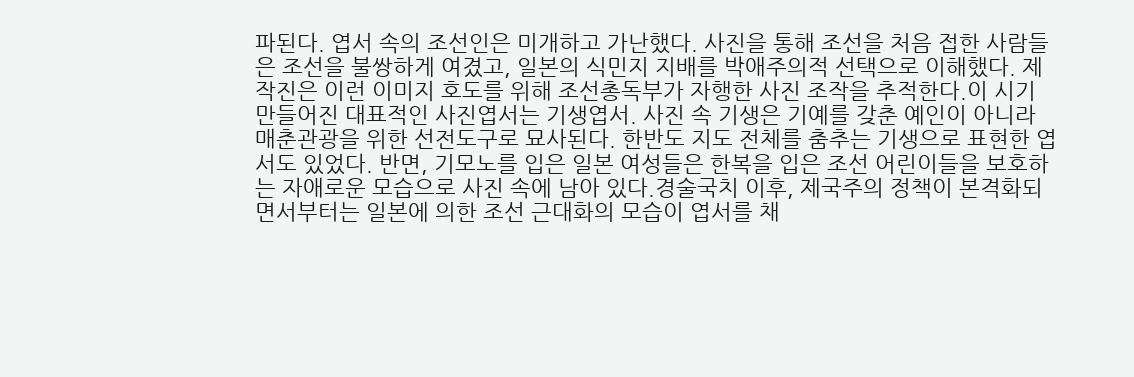파된다. 엽서 속의 조선인은 미개하고 가난했다. 사진을 통해 조선을 처음 접한 사람들은 조선을 불쌍하게 여겼고, 일본의 식민지 지배를 박애주의적 선택으로 이해했다. 제작진은 이런 이미지 호도를 위해 조선총독부가 자행한 사진 조작을 추적한다.이 시기 만들어진 대표적인 사진엽서는 기생엽서. 사진 속 기생은 기예를 갖춘 예인이 아니라 매춘관광을 위한 선전도구로 묘사된다. 한반도 지도 전체를 춤추는 기생으로 표현한 엽서도 있었다. 반면, 기모노를 입은 일본 여성들은 한복을 입은 조선 어린이들을 보호하는 자애로운 모습으로 사진 속에 남아 있다.경술국치 이후, 제국주의 정책이 본격화되면서부터는 일본에 의한 조선 근대화의 모습이 엽서를 채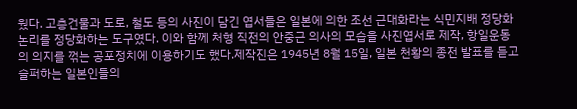웠다. 고층건물과 도로, 철도 등의 사진이 담긴 엽서들은 일본에 의한 조선 근대화라는 식민지배 정당화 논리를 정당화하는 도구였다. 이와 함께 처형 직전의 안중근 의사의 모습을 사진엽서로 제작, 항일운동의 의지를 꺾는 공포정치에 이용하기도 했다.제작진은 1945년 8월 15일, 일본 천황의 종전 발표를 듣고 슬퍼하는 일본인들의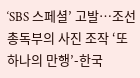‘SBS 스페셜’ 고발…조선 총독부의 사진 조작 ‘또 하나의 만행’-한국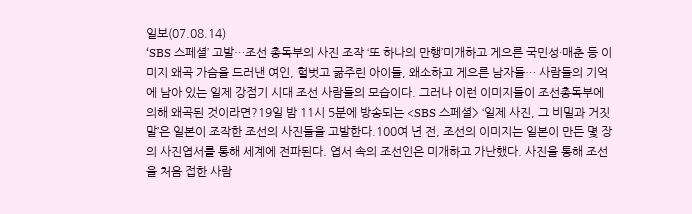일보(07.08.14)
‘SBS 스페셜’ 고발…조선 총독부의 사진 조작 ‘또 하나의 만행’미개하고 게으른 국민성·매춘 등 이미지 왜곡 가슴을 드러낸 여인, 헐벗고 굶주린 아이들, 왜소하고 게으른 남자들… 사람들의 기억에 남아 있는 일제 강점기 시대 조선 사람들의 모습이다. 그러나 이런 이미지들이 조선총독부에 의해 왜곡된 것이라면?19일 밤 11시 5분에 방송되는 <SBS 스페셜> ‘일제 사진, 그 비밀과 거짓말’은 일본이 조작한 조선의 사진들을 고발한다.100여 년 전, 조선의 이미지는 일본이 만든 몇 장의 사진엽서를 통해 세계에 전파된다. 엽서 속의 조선인은 미개하고 가난했다. 사진을 통해 조선을 처음 접한 사람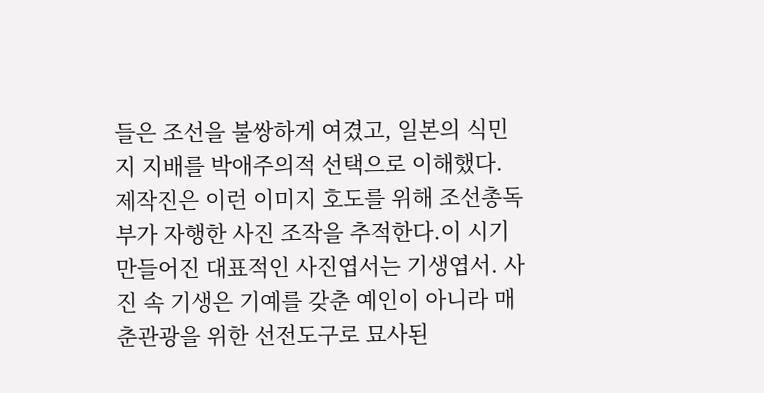들은 조선을 불쌍하게 여겼고, 일본의 식민지 지배를 박애주의적 선택으로 이해했다. 제작진은 이런 이미지 호도를 위해 조선총독부가 자행한 사진 조작을 추적한다.이 시기 만들어진 대표적인 사진엽서는 기생엽서. 사진 속 기생은 기예를 갖춘 예인이 아니라 매춘관광을 위한 선전도구로 묘사된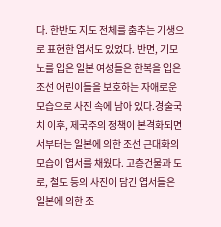다. 한반도 지도 전체를 춤추는 기생으로 표현한 엽서도 있었다. 반면, 기모노를 입은 일본 여성들은 한복을 입은 조선 어린이들을 보호하는 자애로운 모습으로 사진 속에 남아 있다.경술국치 이후, 제국주의 정책이 본격화되면서부터는 일본에 의한 조선 근대화의 모습이 엽서를 채웠다. 고층건물과 도로, 철도 등의 사진이 담긴 엽서들은 일본에 의한 조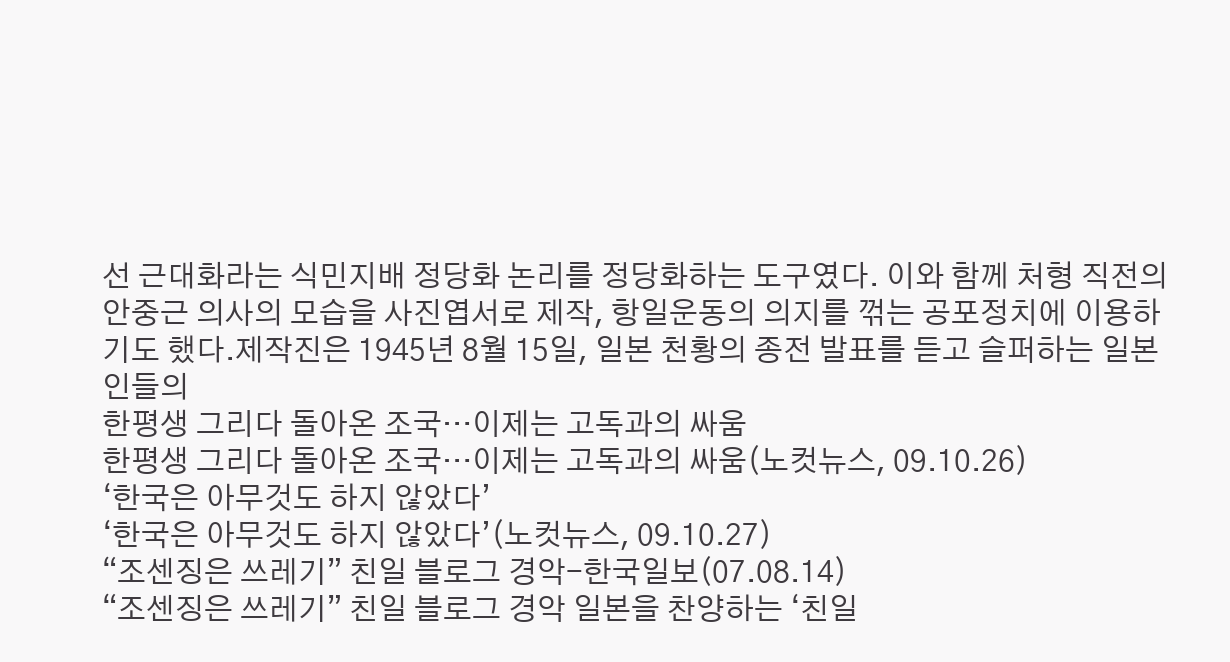선 근대화라는 식민지배 정당화 논리를 정당화하는 도구였다. 이와 함께 처형 직전의 안중근 의사의 모습을 사진엽서로 제작, 항일운동의 의지를 꺾는 공포정치에 이용하기도 했다.제작진은 1945년 8월 15일, 일본 천황의 종전 발표를 듣고 슬퍼하는 일본인들의
한평생 그리다 돌아온 조국…이제는 고독과의 싸움
한평생 그리다 돌아온 조국…이제는 고독과의 싸움(노컷뉴스, 09.10.26)
‘한국은 아무것도 하지 않았다’
‘한국은 아무것도 하지 않았다’(노컷뉴스, 09.10.27)
“조센징은 쓰레기” 친일 블로그 경악-한국일보(07.08.14)
“조센징은 쓰레기” 친일 블로그 경악 일본을 찬양하는 ‘친일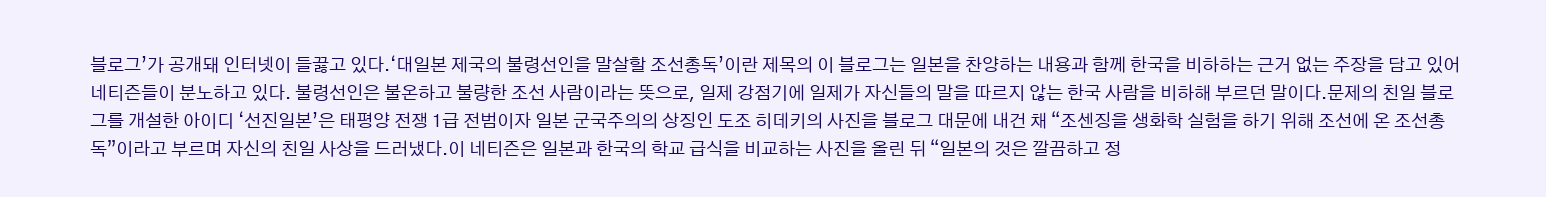블로그’가 공개돼 인터넷이 들끓고 있다.‘대일본 제국의 불령선인을 말살할 조선총독’이란 제목의 이 블로그는 일본을 찬양하는 내용과 함께 한국을 비하하는 근거 없는 주장을 담고 있어 네티즌들이 분노하고 있다. 불령선인은 불온하고 불량한 조선 사람이라는 뜻으로, 일제 강점기에 일제가 자신들의 말을 따르지 않는 한국 사람을 비하해 부르던 말이다.문제의 친일 블로그를 개설한 아이디 ‘선진일본’은 태평양 전쟁 1급 전범이자 일본 군국주의의 상징인 도조 히데키의 사진을 블로그 대문에 내건 채 “조센징을 생화학 실험을 하기 위해 조선에 온 조선총독”이라고 부르며 자신의 친일 사상을 드러냈다.이 네티즌은 일본과 한국의 학교 급식을 비교하는 사진을 올린 뒤 “일본의 것은 깔끔하고 정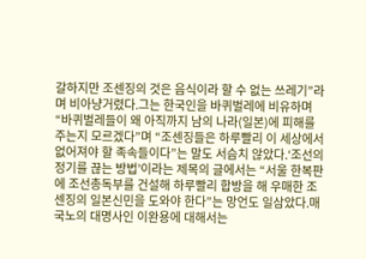갈하지만 조센징의 것은 음식이라 할 수 없는 쓰레기”라며 비아냥거렸다.그는 한국인을 바퀴벌레에 비유하며 “바퀴벌레들이 왜 아직까지 남의 나라(일본)에 피해를 주는지 모르겠다”며 “조센징들은 하루빨리 이 세상에서 없어져야 할 족속들이다”는 말도 서슴치 않았다.‘조선의 정기를 끊는 방법’이라는 제목의 글에서는 “서울 한복판에 조선총독부를 건설해 하루빨리 합방을 해 우매한 조센징의 일본신민을 도와야 한다”는 망언도 일삼았다.매국노의 대명사인 이완용에 대해서는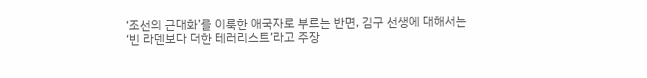‘조선의 근대화’를 이룩한 애국자로 부르는 반면, 김구 선생에 대해서는 ‘빈 라덴보다 더한 테러리스트’라고 주장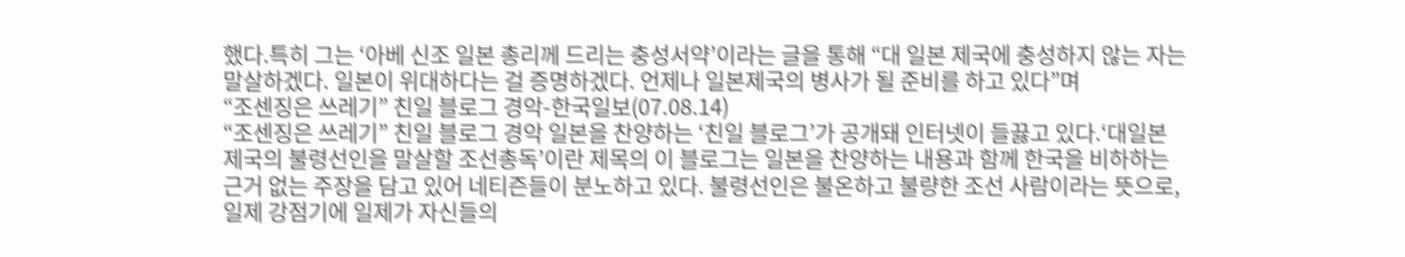했다.특히 그는 ‘아베 신조 일본 총리께 드리는 충성서약’이라는 글을 통해 “대 일본 제국에 충성하지 않는 자는 말살하겠다. 일본이 위대하다는 걸 증명하겠다. 언제나 일본제국의 병사가 될 준비를 하고 있다”며
“조센징은 쓰레기” 친일 블로그 경악-한국일보(07.08.14)
“조센징은 쓰레기” 친일 블로그 경악 일본을 찬양하는 ‘친일 블로그’가 공개돼 인터넷이 들끓고 있다.‘대일본 제국의 불령선인을 말살할 조선총독’이란 제목의 이 블로그는 일본을 찬양하는 내용과 함께 한국을 비하하는 근거 없는 주장을 담고 있어 네티즌들이 분노하고 있다. 불령선인은 불온하고 불량한 조선 사람이라는 뜻으로, 일제 강점기에 일제가 자신들의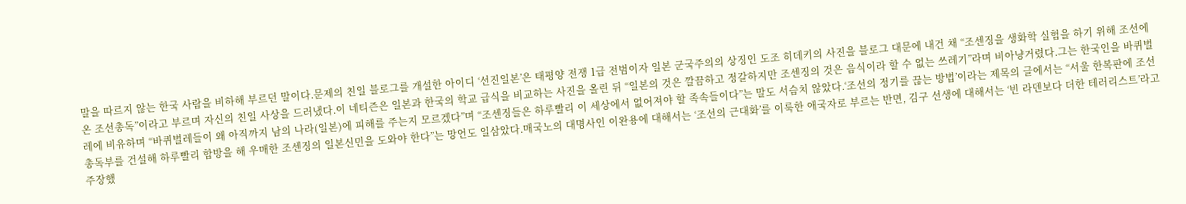말을 따르지 않는 한국 사람을 비하해 부르던 말이다.문제의 친일 블로그를 개설한 아이디 ‘선진일본’은 태평양 전쟁 1급 전범이자 일본 군국주의의 상징인 도조 히데키의 사진을 블로그 대문에 내건 채 “조센징을 생화학 실험을 하기 위해 조선에 온 조선총독”이라고 부르며 자신의 친일 사상을 드러냈다.이 네티즌은 일본과 한국의 학교 급식을 비교하는 사진을 올린 뒤 “일본의 것은 깔끔하고 정갈하지만 조센징의 것은 음식이라 할 수 없는 쓰레기”라며 비아냥거렸다.그는 한국인을 바퀴벌레에 비유하며 “바퀴벌레들이 왜 아직까지 남의 나라(일본)에 피해를 주는지 모르겠다”며 “조센징들은 하루빨리 이 세상에서 없어져야 할 족속들이다”는 말도 서슴치 않았다.‘조선의 정기를 끊는 방법’이라는 제목의 글에서는 “서울 한복판에 조선총독부를 건설해 하루빨리 합방을 해 우매한 조센징의 일본신민을 도와야 한다”는 망언도 일삼았다.매국노의 대명사인 이완용에 대해서는 ‘조선의 근대화’를 이룩한 애국자로 부르는 반면, 김구 선생에 대해서는 ‘빈 라덴보다 더한 테러리스트’라고 주장했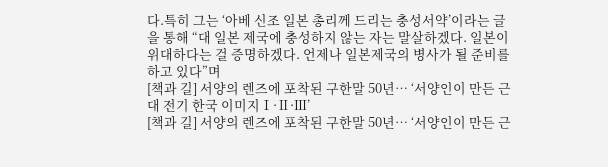다.특히 그는 ‘아베 신조 일본 총리께 드리는 충성서약’이라는 글을 통해 “대 일본 제국에 충성하지 않는 자는 말살하겠다. 일본이 위대하다는 걸 증명하겠다. 언제나 일본제국의 병사가 될 준비를 하고 있다”며
[책과 길] 서양의 렌즈에 포착된 구한말 50년… ‘서양인이 만든 근대 전기 한국 이미지Ⅰ·Ⅱ·Ⅲ’
[책과 길] 서양의 렌즈에 포착된 구한말 50년… ‘서양인이 만든 근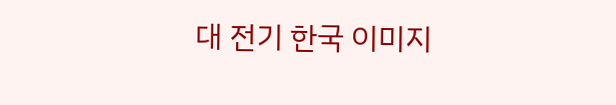대 전기 한국 이미지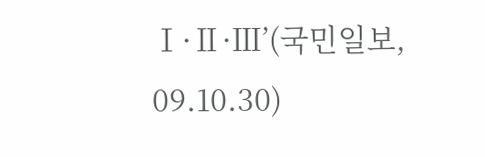Ⅰ·Ⅱ·Ⅲ’(국민일보, 09.10.30)